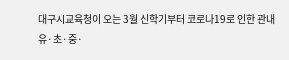대구시교육청이 오는 3월 신학기부터 코로나19로 인한 관내 유·초·중·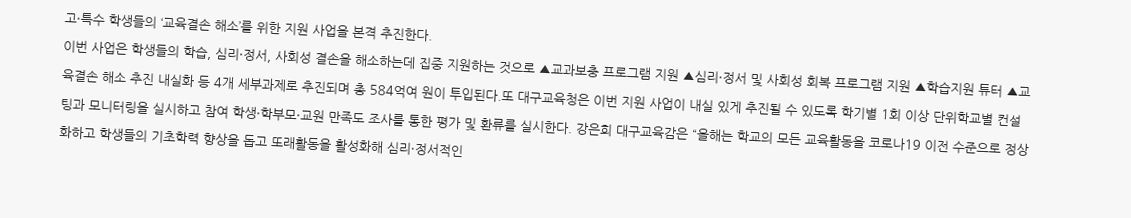고·특수 학생들의 ‘교육결손 해소’를 위한 지원 사업을 본격 추진한다.
이번 사업은 학생들의 학습, 심리·정서, 사회성 결손을 해소하는데 집중 지원하는 것으로 ▲교과보충 프로그램 지원 ▲심리·정서 및 사회성 회복 프로그램 지원 ▲학습지원 튜터 ▲교육결손 해소 추진 내실화 등 4개 세부과제로 추진되며 총 584억여 원이 투입된다.또 대구교육청은 이번 지원 사업이 내실 있게 추진될 수 있도록 학기별 1회 이상 단위학교별 컨설팅과 모니터링을 실시하고 참여 학생·학부모·교원 만족도 조사를 통한 평가 및 환류를 실시한다. 강은희 대구교육감은 “올해는 학교의 모든 교육활동을 코로나19 이전 수준으로 정상화하고 학생들의 기초학력 향상을 돕고 또래활동을 활성화해 심리·정서적인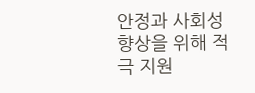안정과 사회성 향상을 위해 적극 지원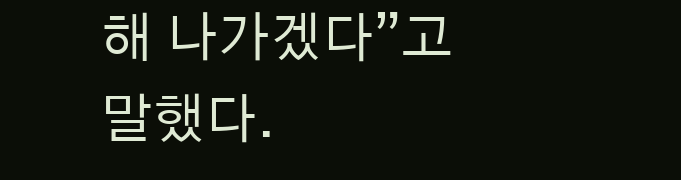해 나가겠다”고 말했다.